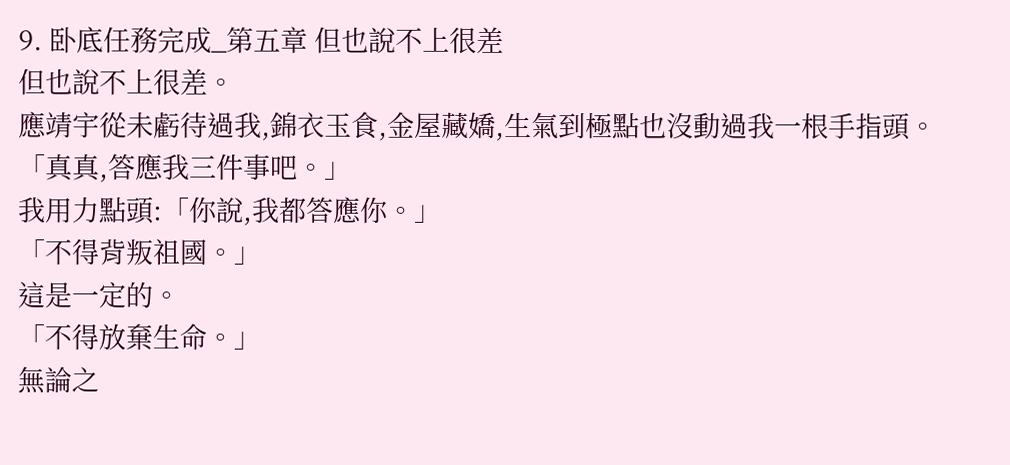9. 卧底任務完成_第五章 但也說不上很差
但也說不上很差。
應靖宇從未虧待過我,錦衣玉食,金屋藏嬌,生氣到極點也沒動過我一根手指頭。
「真真,答應我三件事吧。」
我用力點頭:「你說,我都答應你。」
「不得背叛祖國。」
這是一定的。
「不得放棄生命。」
無論之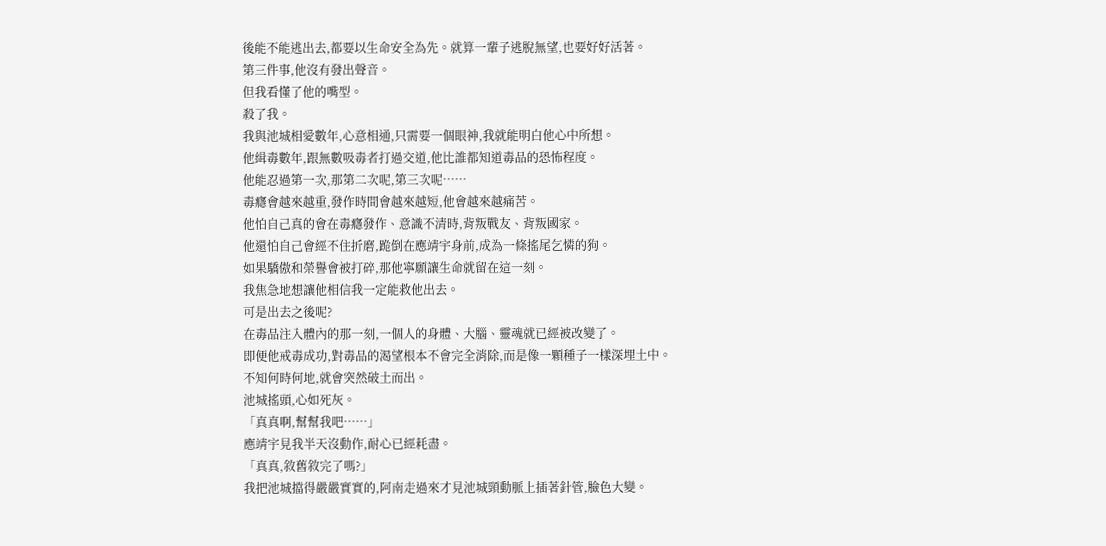後能不能逃出去,都要以生命安全為先。就算一輩子逃脫無望,也要好好活著。
第三件事,他沒有發出聲音。
但我看懂了他的嘴型。
殺了我。
我與池城相愛數年,心意相通,只需要一個眼神,我就能明白他心中所想。
他緝毒數年,跟無數吸毒者打過交道,他比誰都知道毒品的恐怖程度。
他能忍過第一次,那第二次呢,第三次呢……
毒癮會越來越重,發作時間會越來越短,他會越來越痛苦。
他怕自己真的會在毒癮發作、意識不清時,背叛戰友、背叛國家。
他還怕自己會經不住折磨,跪倒在應靖宇身前,成為一條搖尾乞憐的狗。
如果驕傲和榮譽會被打碎,那他寧願讓生命就留在這一刻。
我焦急地想讓他相信我一定能救他出去。
可是出去之後呢?
在毒品注入體內的那一刻,一個人的身體、大腦、靈魂就已經被改變了。
即便他戒毒成功,對毒品的渴望根本不會完全消除,而是像一顆種子一樣深埋土中。
不知何時何地,就會突然破土而出。
池城搖頭,心如死灰。
「真真啊,幫幫我吧……」
應靖宇見我半天沒動作,耐心已經耗盡。
「真真,敘舊敘完了嗎?」
我把池城擋得嚴嚴實實的,阿南走過來才見池城頸動脈上插著針管,臉色大變。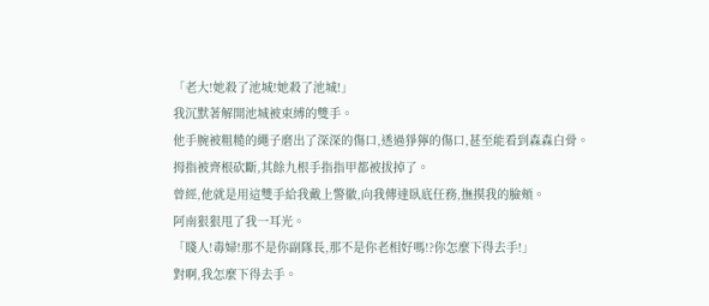「老大!她殺了池城!她殺了池城!」
我沉默著解開池城被束縛的雙手。
他手腕被粗糙的繩子磨出了深深的傷口,透過猙獰的傷口,甚至能看到森森白骨。
拇指被齊根砍斷,其餘九根手指指甲都被拔掉了。
曾經,他就是用這雙手給我戴上警徽,向我傳達臥底任務,撫摸我的臉頰。
阿南狠狠甩了我一耳光。
「賤人!毒婦!那不是你副隊長,那不是你老相好嗎!?你怎麼下得去手!」
對啊,我怎麼下得去手。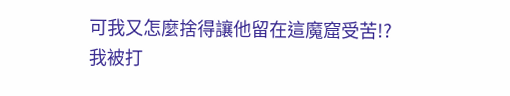可我又怎麼捨得讓他留在這魔窟受苦!?
我被打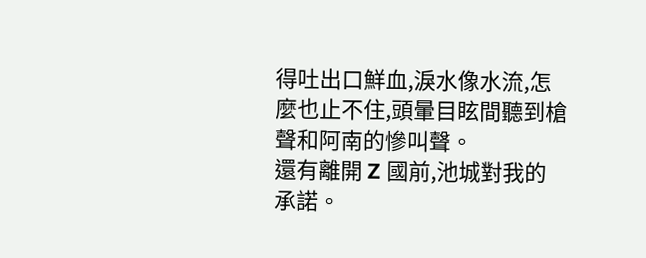得吐出口鮮血,淚水像水流,怎麼也止不住,頭暈目眩間聽到槍聲和阿南的慘叫聲。
還有離開 Z 國前,池城對我的承諾。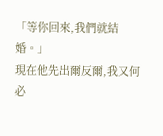「等你回來,我們就結婚。」
現在他先出爾反爾,我又何必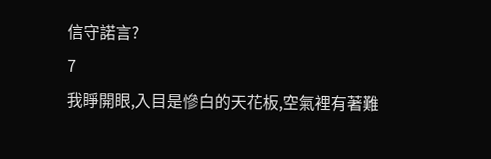信守諾言?
7
我睜開眼,入目是慘白的天花板,空氣裡有著難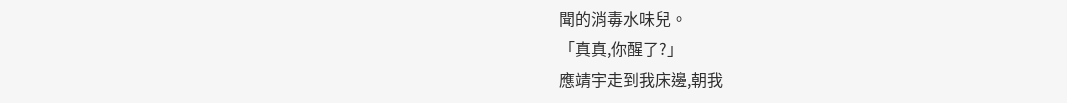聞的消毒水味兒。
「真真,你醒了?」
應靖宇走到我床邊,朝我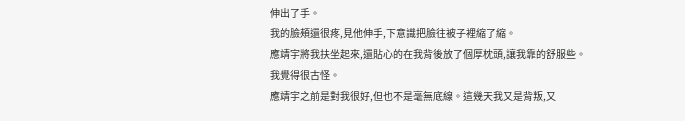伸出了手。
我的臉頰還很疼,見他伸手,下意識把臉往被子裡縮了縮。
應靖宇將我扶坐起來,還貼心的在我背後放了個厚枕頭,讓我靠的舒服些。
我覺得很古怪。
應靖宇之前是對我很好,但也不是毫無底線。這幾天我又是背叛,又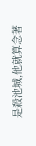是殺池城,他就算念著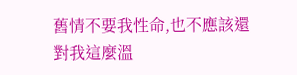舊情不要我性命,也不應該還對我這麼溫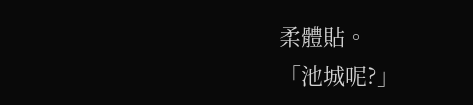柔體貼。
「池城呢?」